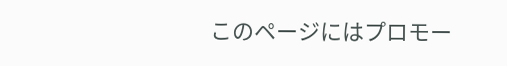このページにはプロモー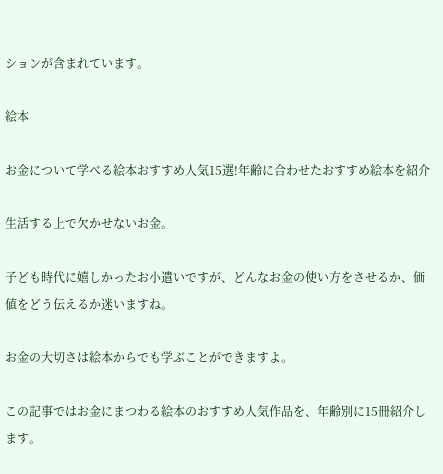ションが含まれています。

絵本

お金について学べる絵本おすすめ人気15選!年齢に合わせたおすすめ絵本を紹介

生活する上で欠かせないお金。

子ども時代に嬉しかったお小遣いですが、どんなお金の使い方をさせるか、価値をどう伝えるか迷いますね。

お金の大切さは絵本からでも学ぶことができますよ。

この記事ではお金にまつわる絵本のおすすめ人気作品を、年齢別に15冊紹介します。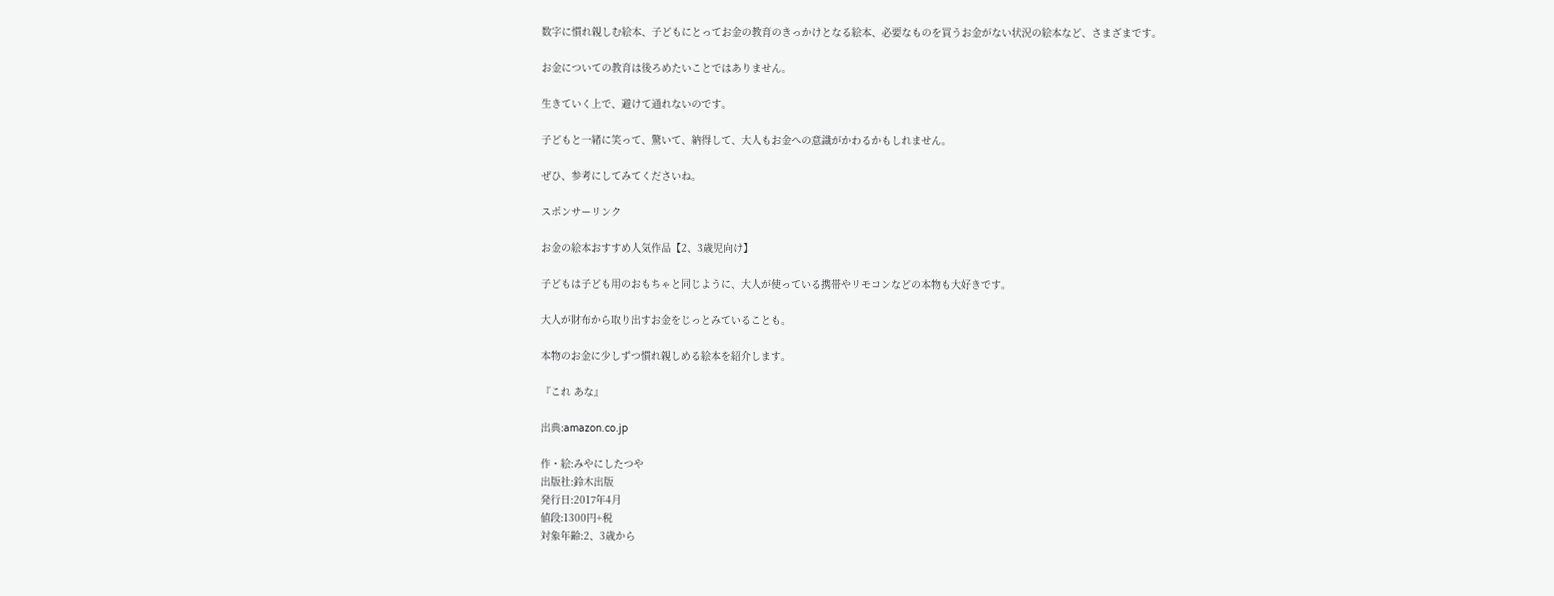数字に慣れ親しむ絵本、子どもにとってお金の教育のきっかけとなる絵本、必要なものを買うお金がない状況の絵本など、さまざまです。

お金についての教育は後ろめたいことではありません。

生きていく上で、避けて通れないのです。

子どもと一緒に笑って、驚いて、納得して、大人もお金への意識がかわるかもしれません。

ぜひ、参考にしてみてくださいね。

スポンサーリンク

お金の絵本おすすめ人気作品【2、3歳児向け】

子どもは子ども用のおもちゃと同じように、大人が使っている携帯やリモコンなどの本物も大好きです。

大人が財布から取り出すお金をじっとみていることも。

本物のお金に少しずつ慣れ親しめる絵本を紹介します。

『これ あな』

出典:amazon.co.jp

作・絵:みやにしたつや
出版社:鈴木出版
発行日:2017年4月
値段:1300円+税
対象年齢:2、3歳から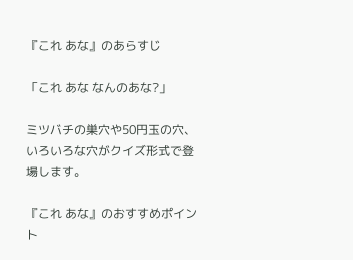『これ あな』のあらすじ

「これ あな なんのあな?」

ミツバチの巣穴や50円玉の穴、いろいろな穴がクイズ形式で登場します。

『これ あな』のおすすめポイント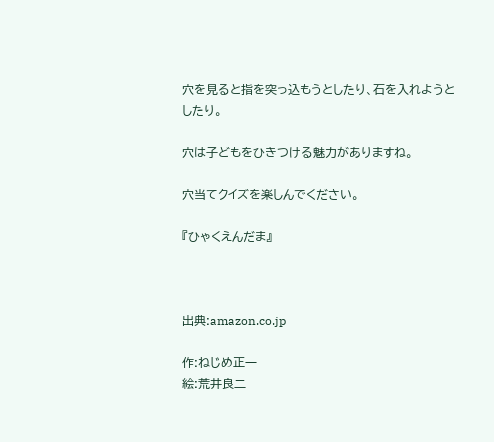穴を見ると指を突っ込もうとしたり、石を入れようとしたり。

穴は子どもをひきつける魅力がありますね。

穴当てクイズを楽しんでください。

『ひゃくえんだま』



出典:amazon.co.jp

作:ねじめ正一
絵:荒井良二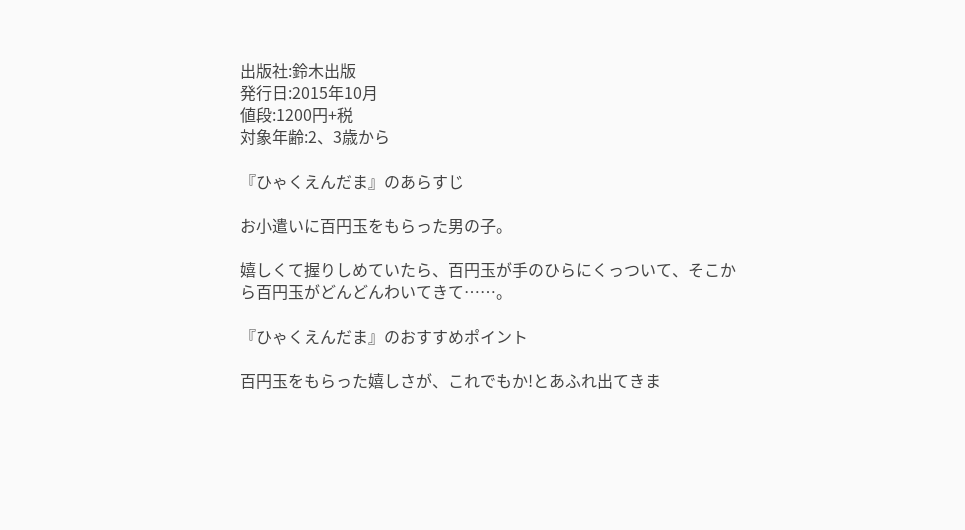出版社:鈴木出版
発行日:2015年10月
値段:1200円+税
対象年齢:2、3歳から

『ひゃくえんだま』のあらすじ

お小遣いに百円玉をもらった男の子。

嬉しくて握りしめていたら、百円玉が手のひらにくっついて、そこから百円玉がどんどんわいてきて……。

『ひゃくえんだま』のおすすめポイント

百円玉をもらった嬉しさが、これでもか!とあふれ出てきま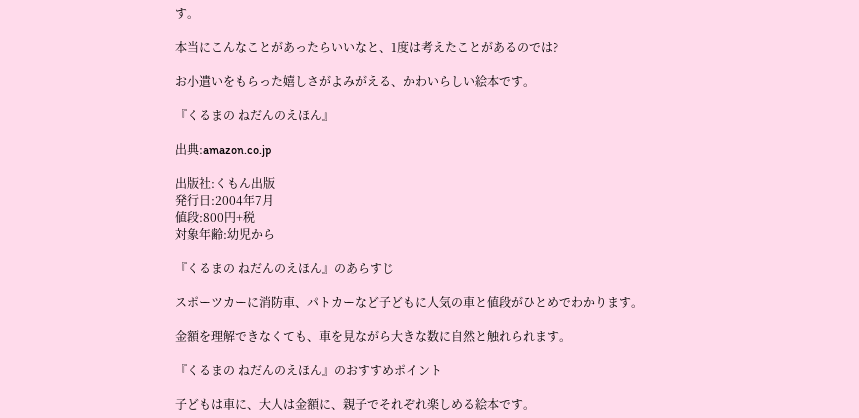す。

本当にこんなことがあったらいいなと、1度は考えたことがあるのでは?

お小遣いをもらった嬉しさがよみがえる、かわいらしい絵本です。

『くるまの ねだんのえほん』

出典:amazon.co.jp

出版社:くもん出版
発行日:2004年7月
値段:800円+税
対象年齢:幼児から

『くるまの ねだんのえほん』のあらすじ

スポーツカーに消防車、パトカーなど子どもに人気の車と値段がひとめでわかります。

金額を理解できなくても、車を見ながら大きな数に自然と触れられます。

『くるまの ねだんのえほん』のおすすめポイント

子どもは車に、大人は金額に、親子でそれぞれ楽しめる絵本です。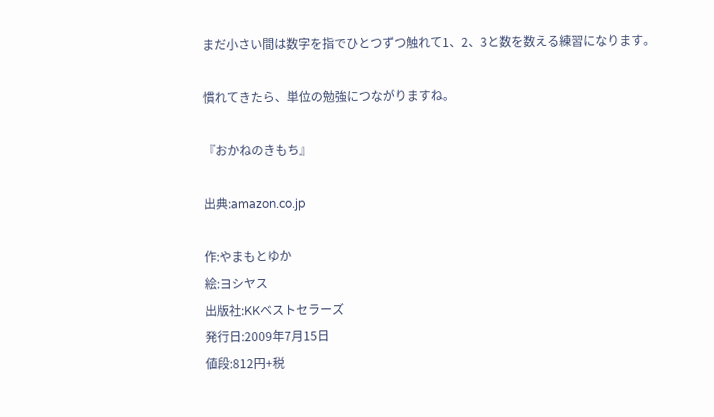まだ小さい間は数字を指でひとつずつ触れて1、2、3と数を数える練習になります。

慣れてきたら、単位の勉強につながりますね。

『おかねのきもち』

出典:amazon.co.jp

作:やまもとゆか
絵:ヨシヤス
出版社:KKベストセラーズ
発行日:2009年7月15日
値段:812円+税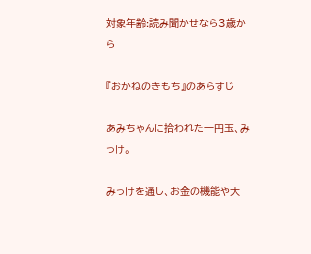対象年齢:読み聞かせなら3歳から

『おかねのきもち』のあらすじ

あみちゃんに拾われた一円玉、みっけ。

みっけを通し、お金の機能や大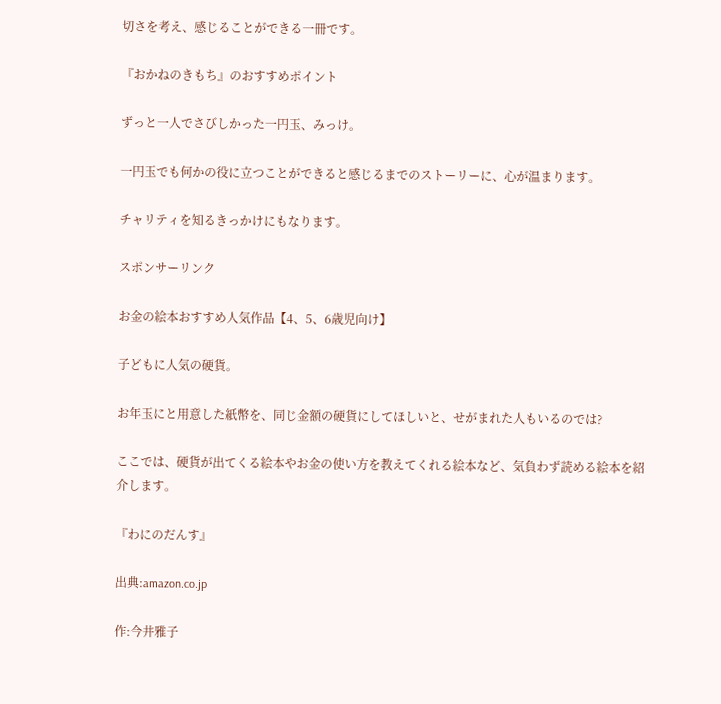切さを考え、感じることができる一冊です。

『おかねのきもち』のおすすめポイント

ずっと一人でさびしかった一円玉、みっけ。

一円玉でも何かの役に立つことができると感じるまでのストーリーに、心が温まります。

チャリティを知るきっかけにもなります。

スポンサーリンク

お金の絵本おすすめ人気作品【4、5、6歳児向け】

子どもに人気の硬貨。

お年玉にと用意した紙幣を、同じ金額の硬貨にしてほしいと、せがまれた人もいるのでは?

ここでは、硬貨が出てくる絵本やお金の使い方を教えてくれる絵本など、気負わず読める絵本を紹介します。

『わにのだんす』

出典:amazon.co.jp

作:今井雅子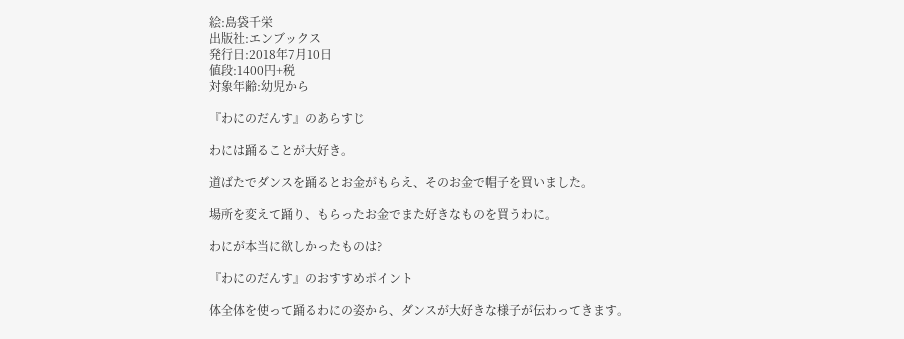絵:島袋千栄
出版社:エンブックス
発行日:2018年7月10日
値段:1400円+税
対象年齢:幼児から

『わにのだんす』のあらすじ

わには踊ることが大好き。

道ばたでダンスを踊るとお金がもらえ、そのお金で帽子を買いました。

場所を変えて踊り、もらったお金でまた好きなものを買うわに。

わにが本当に欲しかったものは?

『わにのだんす』のおすすめポイント

体全体を使って踊るわにの姿から、ダンスが大好きな様子が伝わってきます。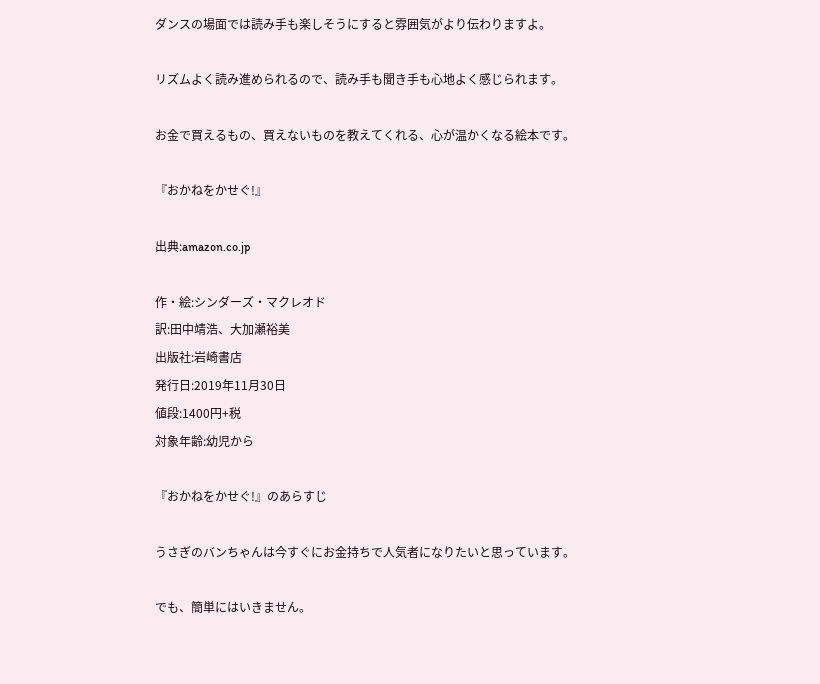ダンスの場面では読み手も楽しそうにすると雰囲気がより伝わりますよ。

リズムよく読み進められるので、読み手も聞き手も心地よく感じられます。

お金で買えるもの、買えないものを教えてくれる、心が温かくなる絵本です。

『おかねをかせぐ!』

出典:amazon.co.jp

作・絵:シンダーズ・マクレオド
訳:田中靖浩、大加瀬裕美
出版社:岩崎書店
発行日:2019年11月30日
値段:1400円+税
対象年齢:幼児から

『おかねをかせぐ!』のあらすじ

うさぎのバンちゃんは今すぐにお金持ちで人気者になりたいと思っています。

でも、簡単にはいきません。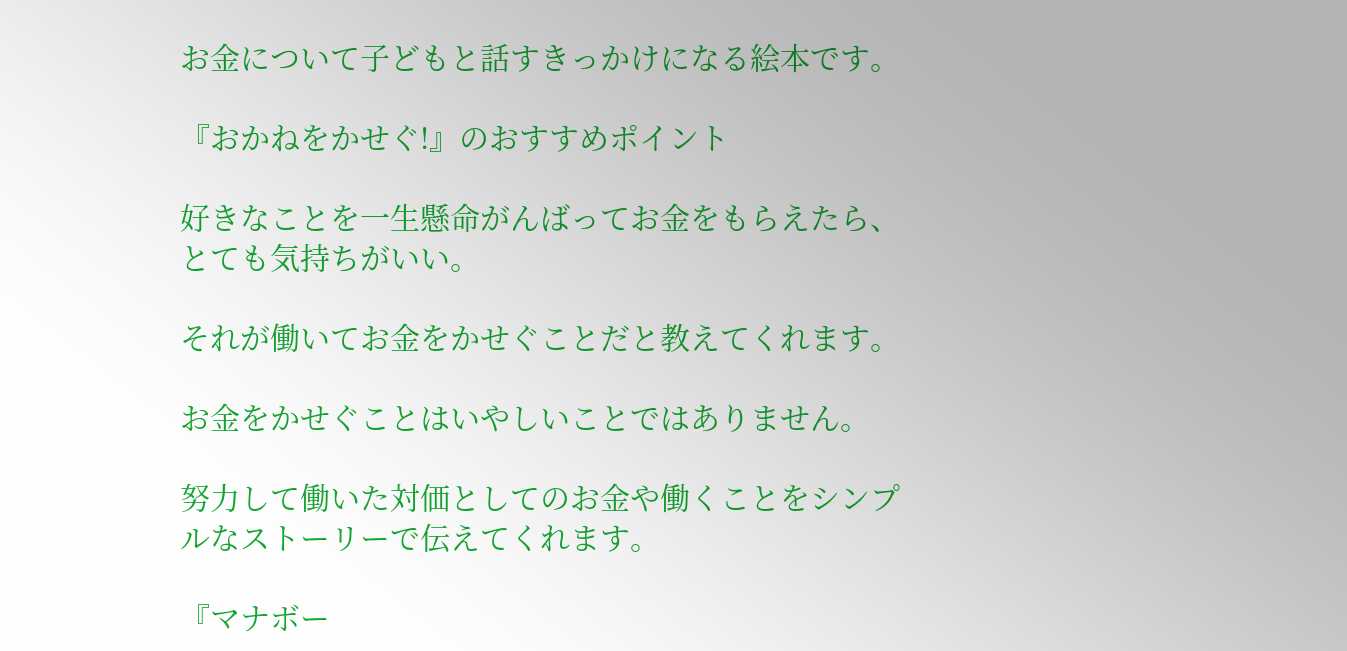お金について子どもと話すきっかけになる絵本です。

『おかねをかせぐ!』のおすすめポイント

好きなことを一生懸命がんばってお金をもらえたら、とても気持ちがいい。

それが働いてお金をかせぐことだと教えてくれます。

お金をかせぐことはいやしいことではありません。

努力して働いた対価としてのお金や働くことをシンプルなストーリーで伝えてくれます。

『マナボー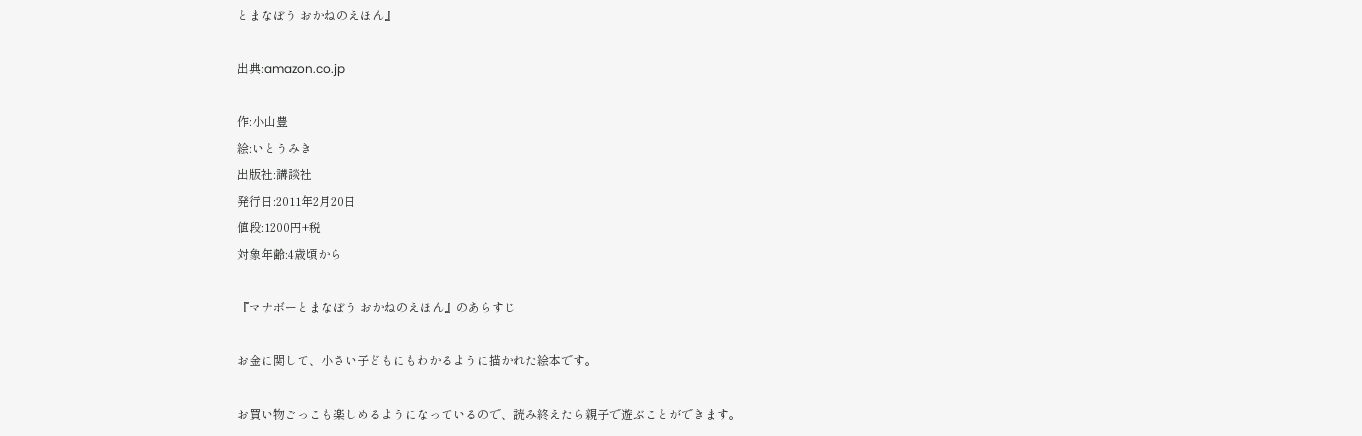とまなぼう おかねのえほん』

出典:amazon.co.jp

作:小山豊
絵:いとうみき
出版社:講談社
発行日:2011年2月20日
値段:1200円+税
対象年齢:4歳頃から

『マナボーとまなぼう おかねのえほん』のあらすじ

お金に関して、小さい子どもにもわかるように描かれた絵本です。

お買い物ごっこも楽しめるようになっているので、読み終えたら親子で遊ぶことができます。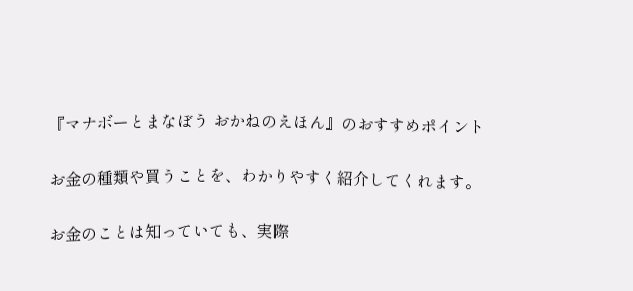『マナボーとまなぼう おかねのえほん』のおすすめポイント

お金の種類や買うことを、わかりやすく紹介してくれます。

お金のことは知っていても、実際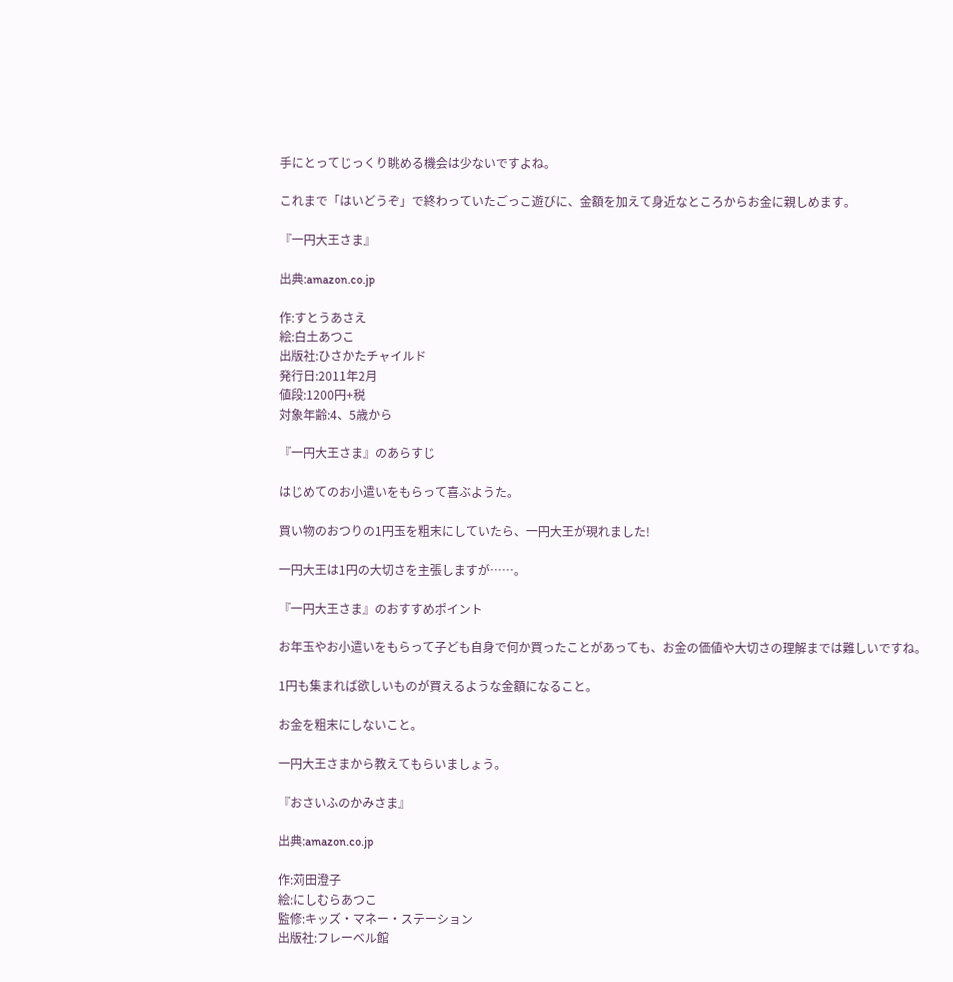手にとってじっくり眺める機会は少ないですよね。

これまで「はいどうぞ」で終わっていたごっこ遊びに、金額を加えて身近なところからお金に親しめます。

『一円大王さま』

出典:amazon.co.jp

作:すとうあさえ
絵:白土あつこ
出版社:ひさかたチャイルド
発行日:2011年2月
値段:1200円+税
対象年齢:4、5歳から

『一円大王さま』のあらすじ

はじめてのお小遣いをもらって喜ぶようた。

買い物のおつりの1円玉を粗末にしていたら、一円大王が現れました!

一円大王は1円の大切さを主張しますが……。

『一円大王さま』のおすすめポイント

お年玉やお小遣いをもらって子ども自身で何か買ったことがあっても、お金の価値や大切さの理解までは難しいですね。

1円も集まれば欲しいものが買えるような金額になること。

お金を粗末にしないこと。

一円大王さまから教えてもらいましょう。

『おさいふのかみさま』

出典:amazon.co.jp

作:苅田澄子
絵:にしむらあつこ
監修:キッズ・マネー・ステーション
出版社:フレーベル館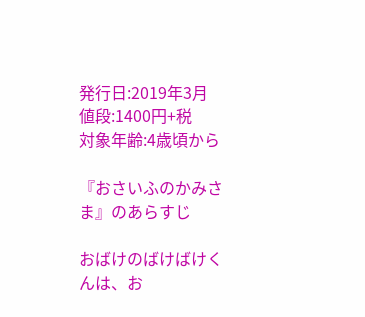発行日:2019年3月
値段:1400円+税
対象年齢:4歳頃から

『おさいふのかみさま』のあらすじ

おばけのばけばけくんは、お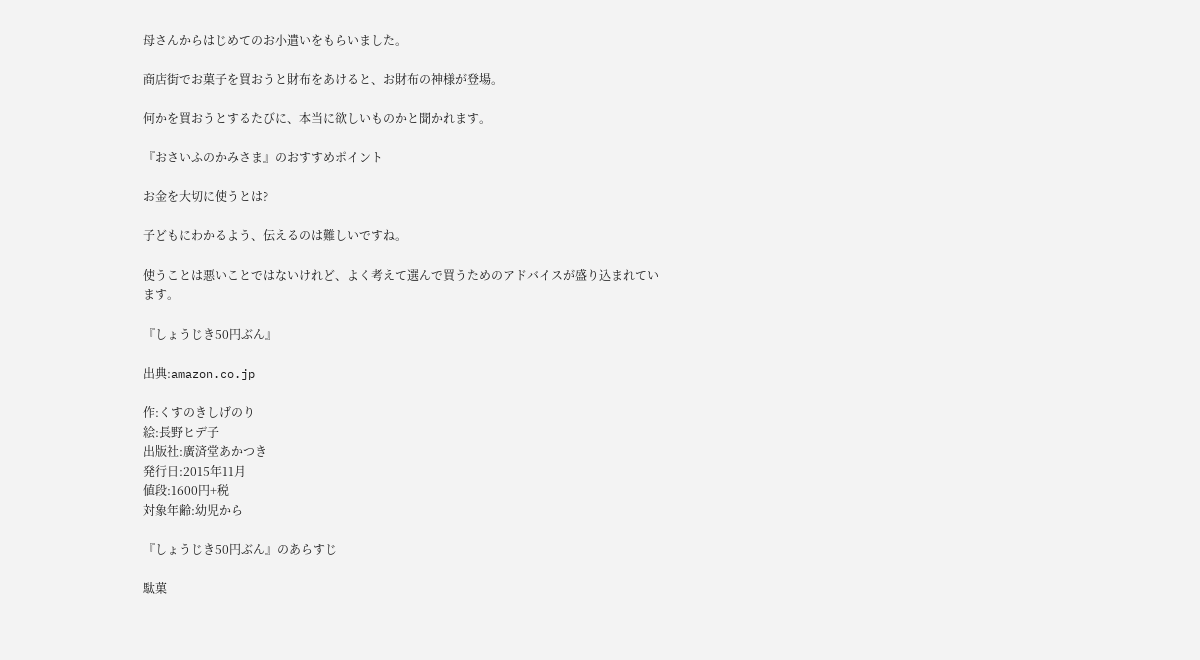母さんからはじめてのお小遣いをもらいました。

商店街でお菓子を買おうと財布をあけると、お財布の神様が登場。

何かを買おうとするたびに、本当に欲しいものかと聞かれます。

『おさいふのかみさま』のおすすめポイント

お金を大切に使うとは?

子どもにわかるよう、伝えるのは難しいですね。

使うことは悪いことではないけれど、よく考えて選んで買うためのアドバイスが盛り込まれています。

『しょうじき50円ぶん』

出典:amazon.co.jp

作:くすのきしげのり
絵:長野ヒデ子
出版社:廣済堂あかつき
発行日:2015年11月
値段:1600円+税
対象年齢:幼児から

『しょうじき50円ぶん』のあらすじ

駄菓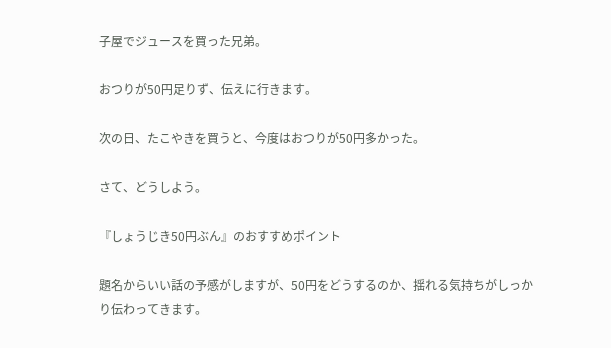子屋でジュースを買った兄弟。

おつりが50円足りず、伝えに行きます。

次の日、たこやきを買うと、今度はおつりが50円多かった。

さて、どうしよう。

『しょうじき50円ぶん』のおすすめポイント

題名からいい話の予感がしますが、50円をどうするのか、揺れる気持ちがしっかり伝わってきます。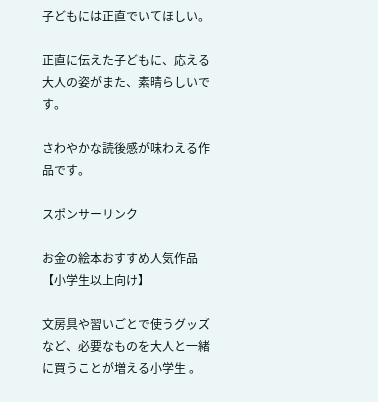子どもには正直でいてほしい。

正直に伝えた子どもに、応える大人の姿がまた、素晴らしいです。

さわやかな読後感が味わえる作品です。

スポンサーリンク

お金の絵本おすすめ人気作品【小学生以上向け】

文房具や習いごとで使うグッズなど、必要なものを大人と一緒に買うことが増える小学生 。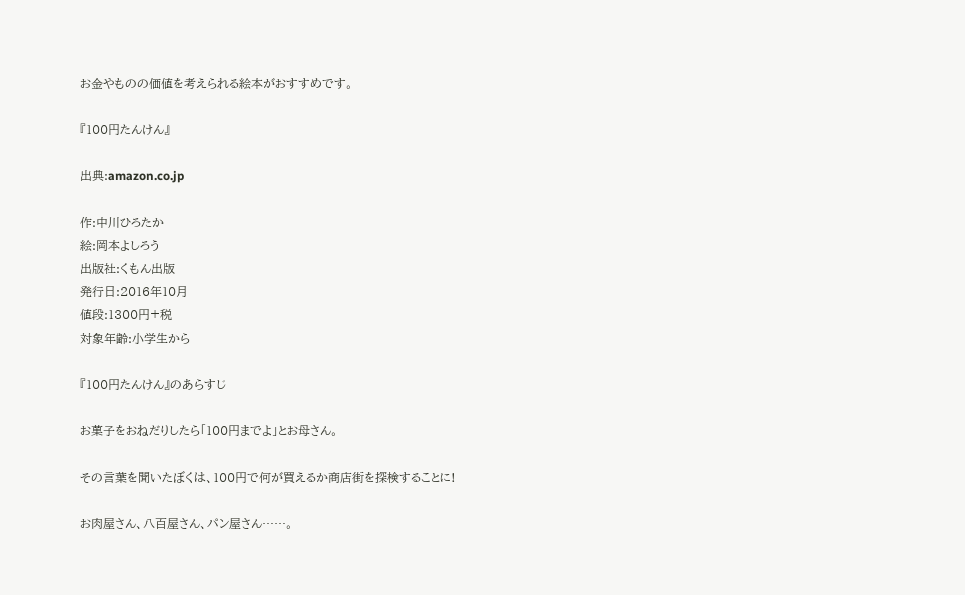お金やものの価値を考えられる絵本がおすすめです。

『100円たんけん』

出典:amazon.co.jp

作:中川ひろたか
絵:岡本よしろう
出版社:くもん出版
発行日:2016年10月
値段:1300円+税
対象年齢:小学生から

『100円たんけん』のあらすじ

お菓子をおねだりしたら「100円までよ」とお母さん。

その言葉を聞いたぼくは、100円で何が買えるか商店街を探検することに!

お肉屋さん、八百屋さん、パン屋さん……。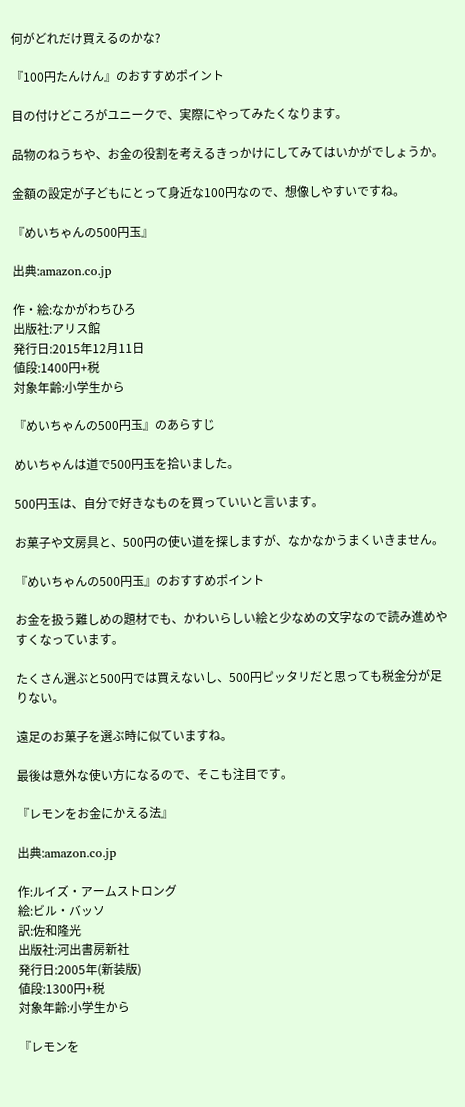何がどれだけ買えるのかな?

『100円たんけん』のおすすめポイント

目の付けどころがユニークで、実際にやってみたくなります。

品物のねうちや、お金の役割を考えるきっかけにしてみてはいかがでしょうか。

金額の設定が子どもにとって身近な100円なので、想像しやすいですね。

『めいちゃんの500円玉』

出典:amazon.co.jp

作・絵:なかがわちひろ
出版社:アリス館
発行日:2015年12月11日
値段:1400円+税
対象年齢:小学生から

『めいちゃんの500円玉』のあらすじ

めいちゃんは道で500円玉を拾いました。

500円玉は、自分で好きなものを買っていいと言います。

お菓子や文房具と、500円の使い道を探しますが、なかなかうまくいきません。

『めいちゃんの500円玉』のおすすめポイント

お金を扱う難しめの題材でも、かわいらしい絵と少なめの文字なので読み進めやすくなっています。

たくさん選ぶと500円では買えないし、500円ピッタリだと思っても税金分が足りない。

遠足のお菓子を選ぶ時に似ていますね。

最後は意外な使い方になるので、そこも注目です。

『レモンをお金にかえる法』

出典:amazon.co.jp

作:ルイズ・アームストロング
絵:ビル・バッソ
訳:佐和隆光
出版社:河出書房新社
発行日:2005年(新装版)
値段:1300円+税
対象年齢:小学生から

『レモンを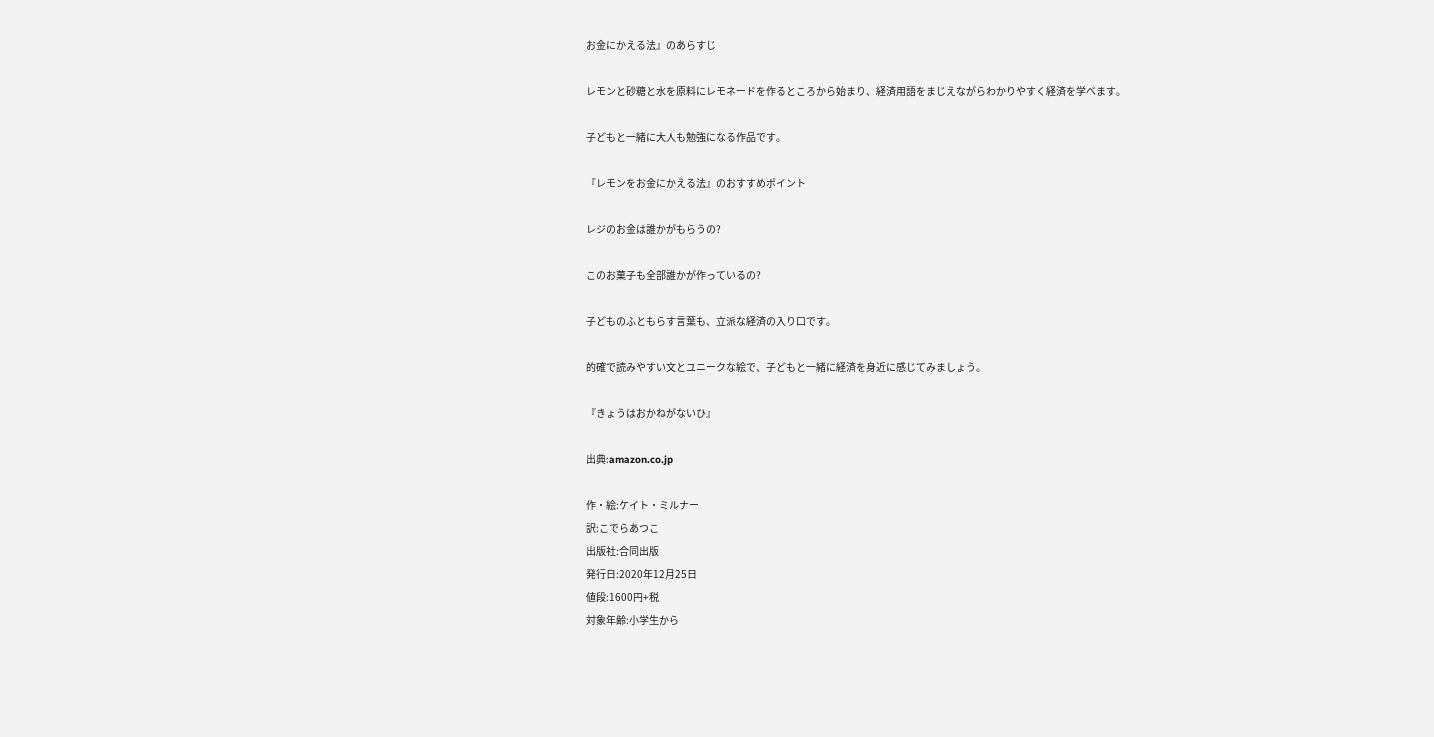お金にかえる法』のあらすじ

レモンと砂糖と水を原料にレモネードを作るところから始まり、経済用語をまじえながらわかりやすく経済を学べます。

子どもと一緒に大人も勉強になる作品です。

『レモンをお金にかえる法』のおすすめポイント

レジのお金は誰かがもらうの?

このお菓子も全部誰かが作っているの?

子どものふともらす言葉も、立派な経済の入り口です。

的確で読みやすい文とユニークな絵で、子どもと一緒に経済を身近に感じてみましょう。

『きょうはおかねがないひ』

出典:amazon.co.jp

作・絵:ケイト・ミルナー
訳:こでらあつこ
出版社:合同出版
発行日:2020年12月25日
値段:1600円+税
対象年齢:小学生から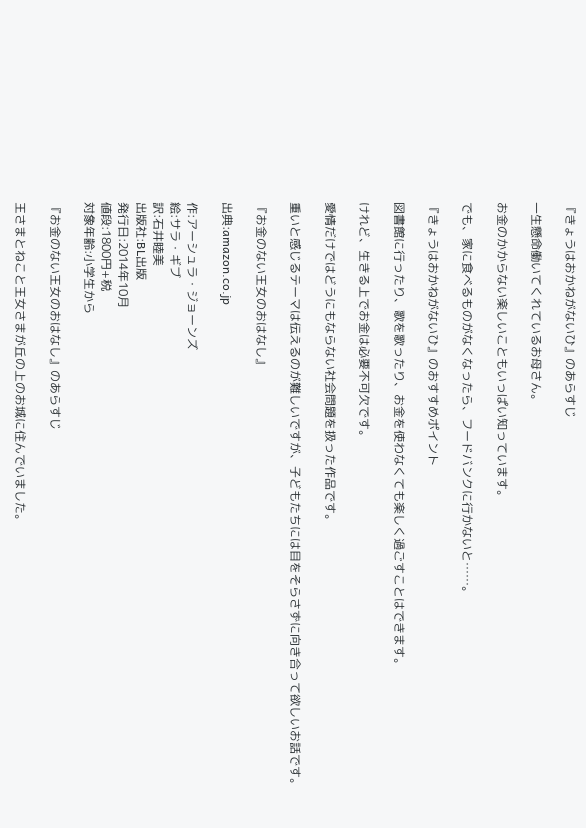『きょうはおかねがないひ』のあらすじ

一生懸命働いてくれているお母さん。

お金のかからない楽しいこともいっぱい知っています。

でも、家に食べるものがなくなったら、フードバンクに行かないと……。

『きょうはおかねがないひ』のおすすめポイント

図書館に行ったり、歌を歌ったり、お金を使わなくても楽しく過ごすことはできます。

けれど、生きる上でお金は必要不可欠です。

愛情だけではどうにもならない社会問題を扱った作品です。

重いと感じるテーマは伝えるのが難しいですが、子どもたちには目をそらさずに向き合って欲しいお話です。

『お金のない王女のおはなし』

出典:amazon.co.jp

作:アーシュラ・ジョーンズ
絵:サラ・ギブ
訳:石井睦美
出版社:BL出版
発行日:2014年10月
値段:1800円+税
対象年齢:小学生から

『お金のない王女のおはなし』のあらすじ

王さまとねこと王女さまが丘の上のお城に住んでいました。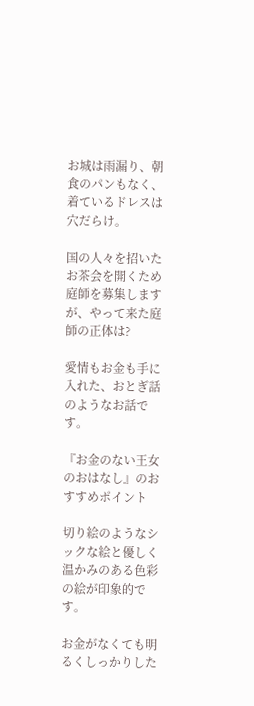お城は雨漏り、朝食のパンもなく、着ているドレスは穴だらけ。

国の人々を招いたお茶会を開くため庭師を募集しますが、やって来た庭師の正体は?

愛情もお金も手に入れた、おとぎ話のようなお話です。

『お金のない王女のおはなし』のおすすめポイント

切り絵のようなシックな絵と優しく温かみのある色彩の絵が印象的です。

お金がなくても明るくしっかりした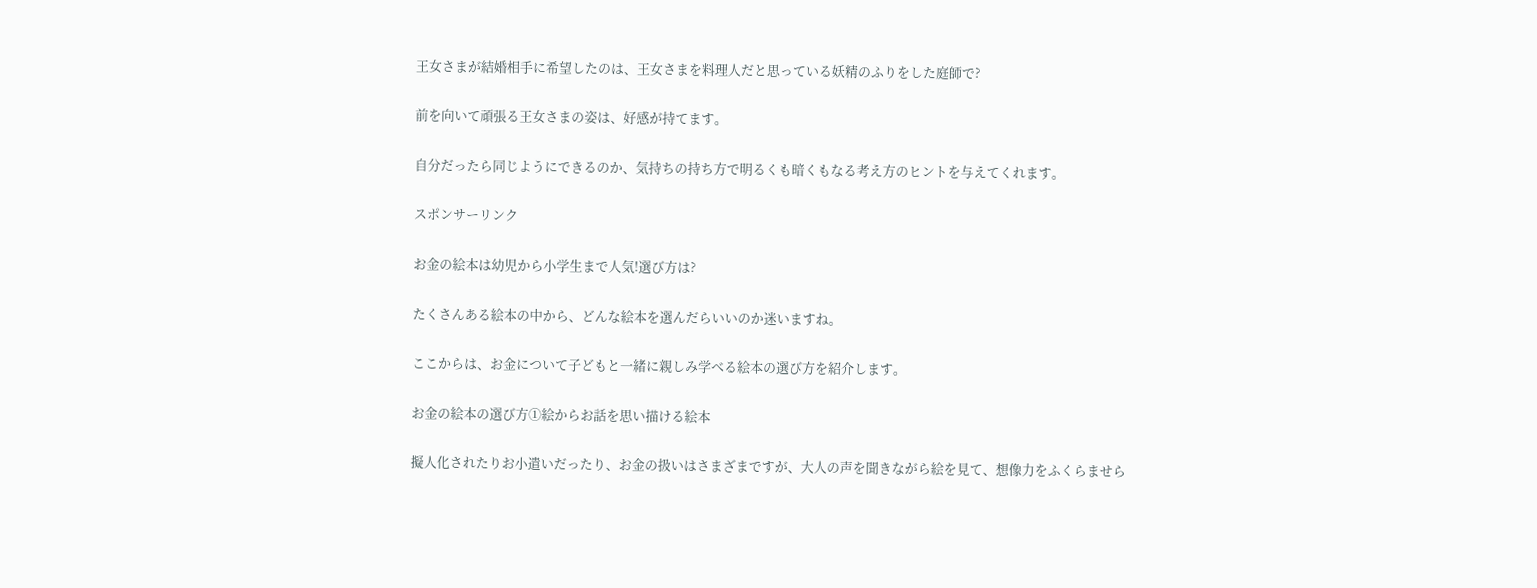王女さまが結婚相手に希望したのは、王女さまを料理人だと思っている妖精のふりをした庭師で?

前を向いて頑張る王女さまの姿は、好感が持てます。

自分だったら同じようにできるのか、気持ちの持ち方で明るくも暗くもなる考え方のヒントを与えてくれます。

スポンサーリンク

お金の絵本は幼児から小学生まで人気!選び方は?

たくさんある絵本の中から、どんな絵本を選んだらいいのか迷いますね。

ここからは、お金について子どもと一緒に親しみ学べる絵本の選び方を紹介します。

お金の絵本の選び方①絵からお話を思い描ける絵本

擬人化されたりお小遣いだったり、お金の扱いはさまざまですが、大人の声を聞きながら絵を見て、想像力をふくらませら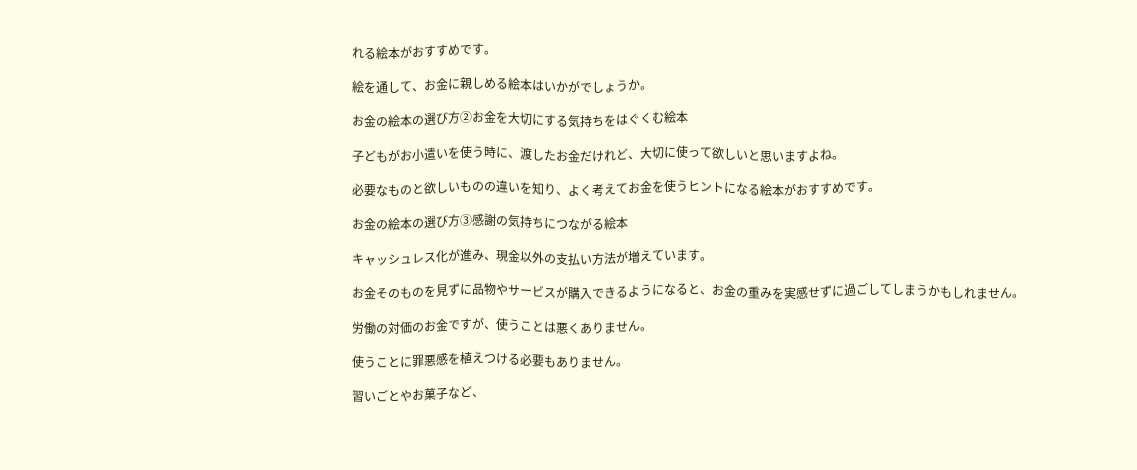れる絵本がおすすめです。

絵を通して、お金に親しめる絵本はいかがでしょうか。

お金の絵本の選び方②お金を大切にする気持ちをはぐくむ絵本

子どもがお小遣いを使う時に、渡したお金だけれど、大切に使って欲しいと思いますよね。

必要なものと欲しいものの違いを知り、よく考えてお金を使うヒントになる絵本がおすすめです。

お金の絵本の選び方③感謝の気持ちにつながる絵本

キャッシュレス化が進み、現金以外の支払い方法が増えています。

お金そのものを見ずに品物やサービスが購入できるようになると、お金の重みを実感せずに過ごしてしまうかもしれません。

労働の対価のお金ですが、使うことは悪くありません。

使うことに罪悪感を植えつける必要もありません。

習いごとやお菓子など、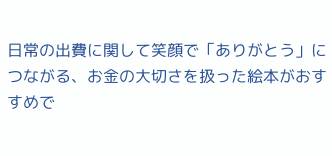日常の出費に関して笑顔で「ありがとう」につながる、お金の大切さを扱った絵本がおすすめで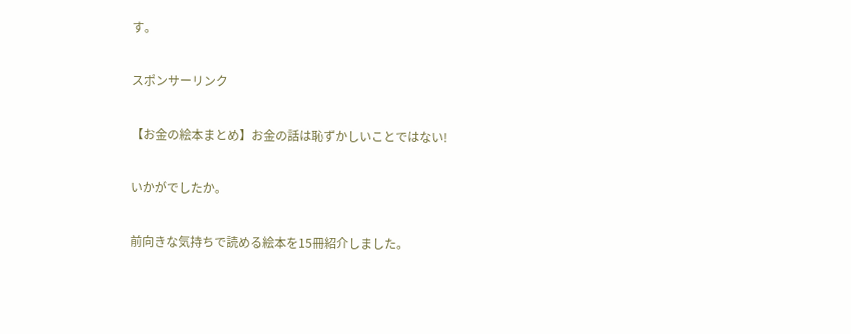す。

スポンサーリンク

【お金の絵本まとめ】お金の話は恥ずかしいことではない!

いかがでしたか。

前向きな気持ちで読める絵本を15冊紹介しました。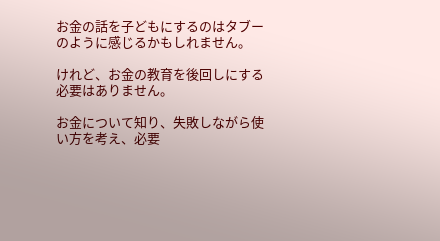お金の話を子どもにするのはタブーのように感じるかもしれません。

けれど、お金の教育を後回しにする必要はありません。

お金について知り、失敗しながら使い方を考え、必要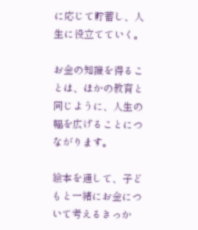に応じて貯蓄し、人生に役立てていく。

お金の知識を得ることは、ほかの教育と同じように、人生の幅を広げることにつながります。

絵本を通して、子どもと一緒にお金について考えるきっか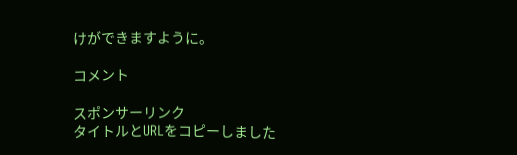けができますように。

コメント

スポンサーリンク
タイトルとURLをコピーしました